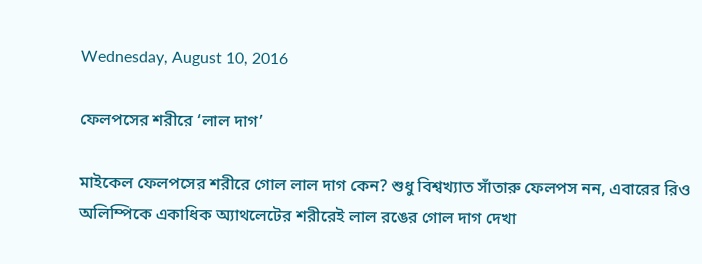Wednesday, August 10, 2016

ফেলপসের শরীরে ‘লাল দাগ’

মাইকেল ফেলপসের শরীরে গোল লাল দাগ কেন? শুধু বিশ্বখ্যাত সাঁতারু ফেলপস নন, এবারের রিও অলিম্পিকে একাধিক অ্যাথলেটের শরীরেই লাল রঙের গোল দাগ দেখা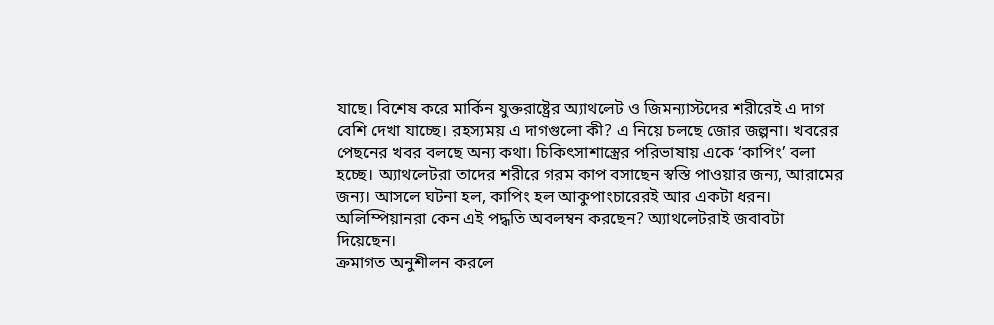যাছে। বিশেষ করে মার্কিন যুক্তরাষ্ট্রের অ্যাথলেট ও জিমন্যাস্টদের শরীরেই এ দাগ বেশি দেখা যাচ্ছে। রহস্যময় এ দাগগুলো কী? এ নিয়ে চলছে জোর জল্পনা। খবরের পেছনের খবর বলছে অন্য কথা। চিকিৎসাশাস্ত্রের পরিভাষায় একে ‘কাপিং’ বলা হচ্ছে। অ্যাথলেটরা তাদের শরীরে গরম কাপ বসাছেন স্বস্তি পাওয়ার জন্য, আরামের জন্য। আসলে ঘটনা হল, কাপিং হল আকুপাংচারেরই আর একটা ধরন। অলিম্পিয়ানরা কেন এই পদ্ধতি অবলম্বন করছেন? অ্যাথলেটরাই জবাবটা দিয়েছেন।
ক্রমাগত অনুশীলন করলে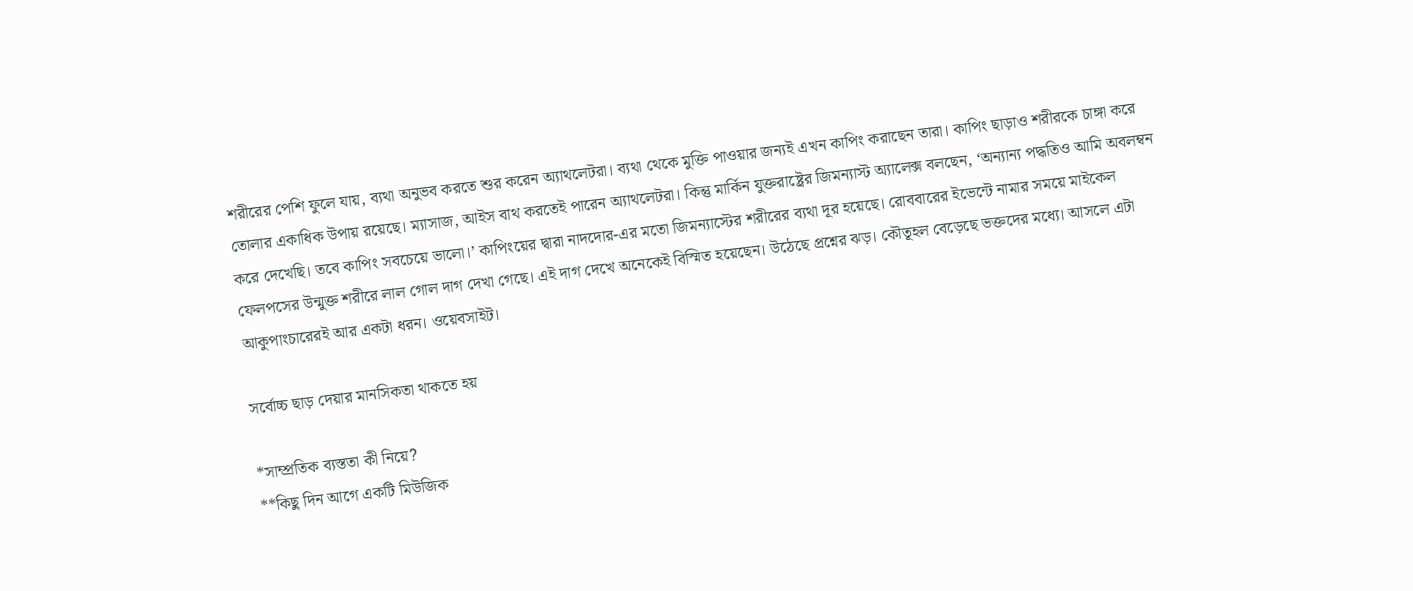শরীরের পেশি ফুলে যায়, ব্যথা অনুভব করতে শুর করেন অ্যাথলেটরা। ব্যথা থেকে মুক্তি পাওয়ার জন্যই এখন কাপিং করাছেন তারা। কাপিং ছাড়াও শরীরকে চাঙ্গা করে তোলার একাধিক উপায় রয়েছে। ম্যাসাজ, আইস বাথ করতেই পারেন অ্যাথলেটরা। কিন্তু মার্কিন যুক্তরাষ্ট্রের জিমন্যাস্ট অ্যালেক্স বলছেন, ‘অন্যান্য পদ্ধতিও আমি অবলম্বন করে দেখেছি। তবে কাপিং সবচেয়ে ভালো।’ কাপিংয়ের দ্বারা নাদদোর-এর মতো জিমন্যাস্টের শরীরের ব্যথা দূর হয়েছে। রোববারের ইভেন্টে নামার সময়ে মাইকেল ফেলপসের উন্মুক্ত শরীরে লাল গোল দাগ দেখা গেছে। এই দাগ দেখে অনেকেই বিস্মিত হয়েছেন। উঠেছে প্রশ্নের ঝড়। কৌতূহল বেড়েছে ভক্তদের মধ্যে। আসলে এটা আকুপাংচারেরই আর একটা ধরন। ওয়েবসাইট।

সর্বোচ্চ ছাড় দেয়ার মানসিকতা থাকতে হয়

*সাম্প্রতিক ব্যস্ততা কী নিয়ে?
**কিছু দিন আগে একটি মিউজিক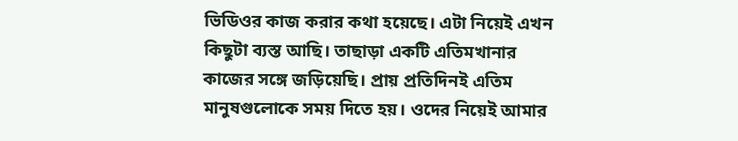ভিডিওর কাজ করার কথা হয়েছে। এটা নিয়েই এখন কিছুটা ব্যস্ত আছি। তাছাড়া একটি এতিমখানার কাজের সঙ্গে জড়িয়েছি। প্রায় প্রতিদিনই এতিম মানুষগুলোকে সময় দিতে হয়। ওদের নিয়েই আমার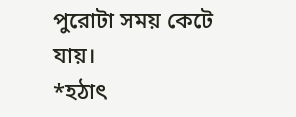পুরোটা সময় কেটে যায়।
*হঠাৎ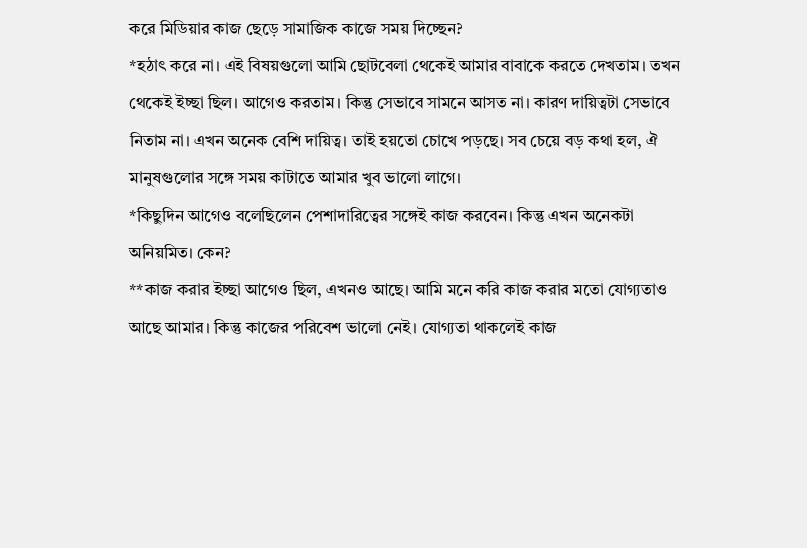করে মিডিয়ার কাজ ছেড়ে সামাজিক কাজে সময় দিচ্ছেন?
*হঠাৎ করে না। এই বিষয়গুলো আমি ছোটবেলা থেকেই আমার বাবাকে করতে দেখতাম। তখন থেকেই ইচ্ছা ছিল। আগেও করতাম। কিন্তু সেভাবে সামনে আসত না। কারণ দায়িত্বটা সেভাবে নিতাম না। এখন অনেক বেশি দায়িত্ব। তাই হয়তো চোখে পড়ছে। সব চেয়ে বড় কথা হল, ঐ মানুষগুলোর সঙ্গে সময় কাটাতে আমার খুব ভালো লাগে।
*কিছুদিন আগেও বলেছিলেন পেশাদারিত্বের সঙ্গেই কাজ করবেন। কিন্তু এখন অনেকটা অনিয়মিত। কেন?
**কাজ করার ইচ্ছা আগেও ছিল, এখনও আছে। আমি মনে করি কাজ করার মতো যোগ্যতাও আছে আমার। কিন্তু কাজের পরিবেশ ভালো নেই। যোগ্যতা থাকলেই কাজ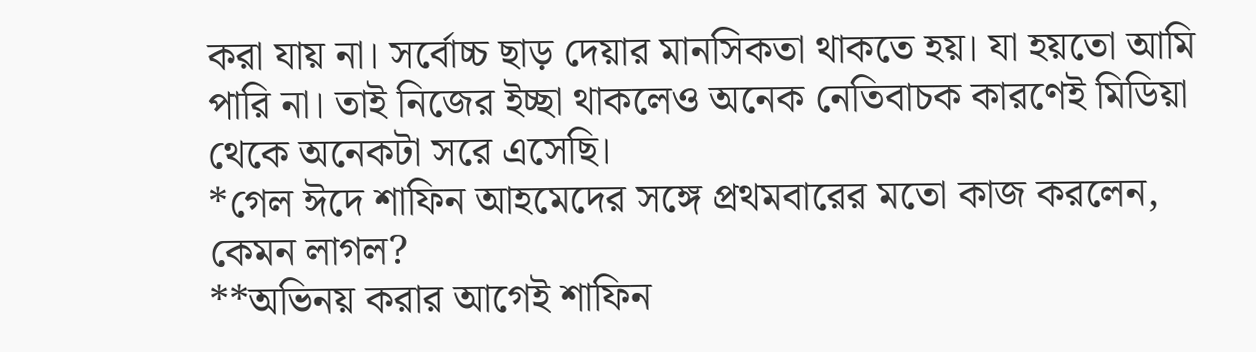করা যায় না। সর্বোচ্চ ছাড় দেয়ার মানসিকতা থাকতে হয়। যা হয়তো আমি পারি না। তাই নিজের ইচ্ছা থাকলেও অনেক নেতিবাচক কারণেই মিডিয়া থেকে অনেকটা সরে এসেছি।
*গেল ঈদে শাফিন আহমেদের সঙ্গে প্রথমবারের মতো কাজ করলেন, কেমন লাগল?
**অভিনয় করার আগেই শাফিন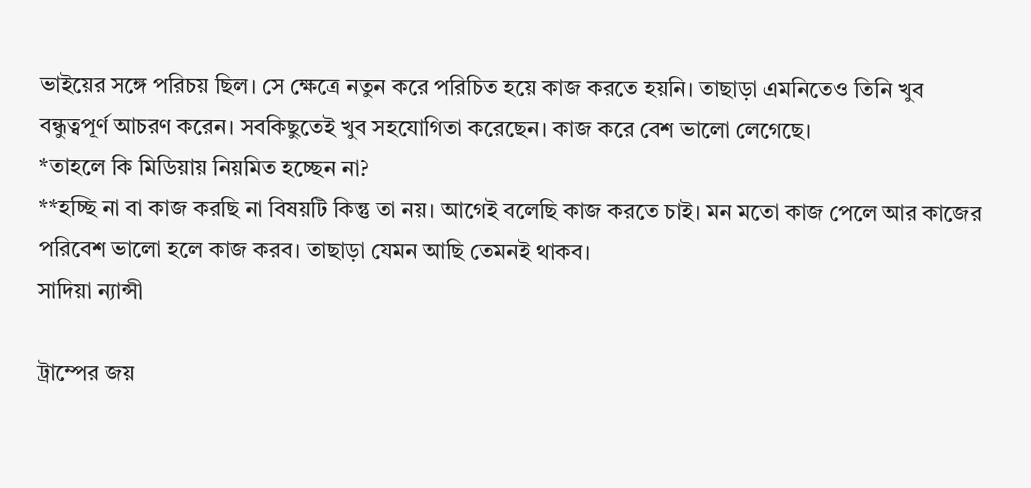ভাইয়ের সঙ্গে পরিচয় ছিল। সে ক্ষেত্রে নতুন করে পরিচিত হয়ে কাজ করতে হয়নি। তাছাড়া এমনিতেও তিনি খুব বন্ধুত্বপূর্ণ আচরণ করেন। সবকিছুতেই খুব সহযোগিতা করেছেন। কাজ করে বেশ ভালো লেগেছে।
*তাহলে কি মিডিয়ায় নিয়মিত হচ্ছেন না?
**হচ্ছি না বা কাজ করছি না বিষয়টি কিন্তু তা নয়। আগেই বলেছি কাজ করতে চাই। মন মতো কাজ পেলে আর কাজের পরিবেশ ভালো হলে কাজ করব। তাছাড়া যেমন আছি তেমনই থাকব।
সাদিয়া ন্যান্সী

ট্রাম্পের জয়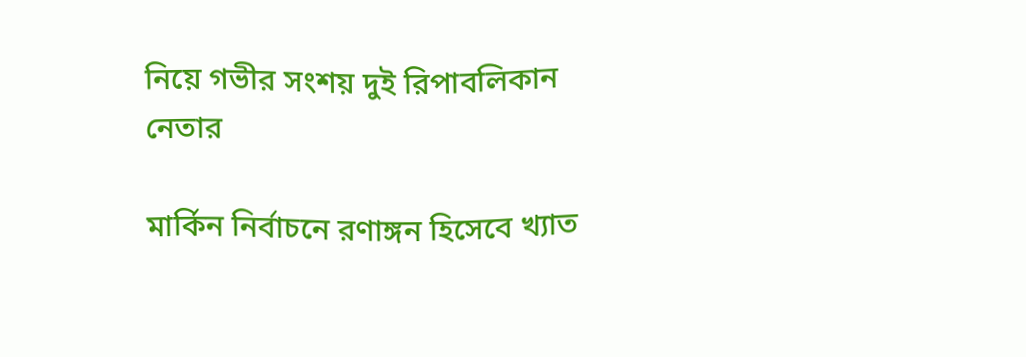নিয়ে গভীর সংশয় দুই রিপাবলিকান নেতার

মার্কিন নির্বাচনে রণাঙ্গন হিসেবে খ্যাত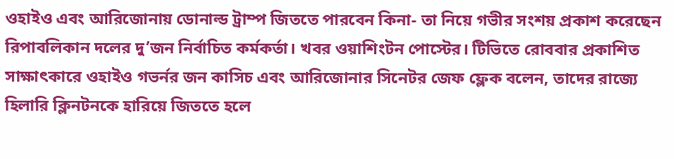ওহাইও এবং আরিজোনায় ডোনাল্ড ট্রাম্প জিততে পারবেন কিনা- তা নিয়ে গভীর সংশয় প্রকাশ করেছেন রিপাবলিকান দলের দু’জন নির্বাচিত কর্মকর্তা। খবর ওয়াশিংটন পোস্টের। টিভিতে রোববার প্রকাশিত সাক্ষাৎকারে ওহাইও গভর্নর জন কাসিচ এবং আরিজোনার সিনেটর জেফ ফ্লেক বলেন, তাদের রাজ্যে হিলারি ক্লিনটনকে হারিয়ে জিততে হলে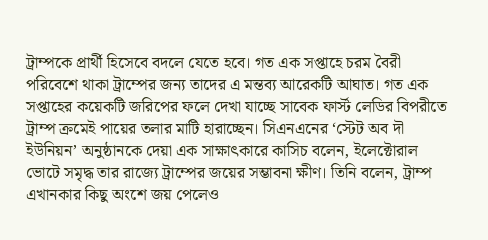ট্রাম্পকে প্রার্থী হিসেবে বদলে যেতে হবে। গত এক সপ্তাহে চরম বৈরী পরিবেশে থাকা ট্রাম্পের জন্য তাদের এ মন্তব্য আরেকটি আঘাত। গত এক সপ্তাহের কয়েকটি জরিপের ফলে দেখা যাচ্ছে সাবেক ফার্স্ট লেডির বিপরীতে ট্রাম্প ক্রমেই পায়ের তলার মাটি হারাচ্ছেন। সিএনএনের ‘স্টেট অব দৗ ইউনিয়ন’ অনুষ্ঠানকে দেয়া এক সাক্ষাৎকারে কাসিচ বলেন, ইলেক্টোরাল ভোটে সমৃদ্ধ তার রাজ্যে ট্রাম্পের জয়ের সম্ভাবনা ক্ষীণ। তিনি বলেন, ট্রাম্প এখানকার কিছু অংশে জয় পেলেও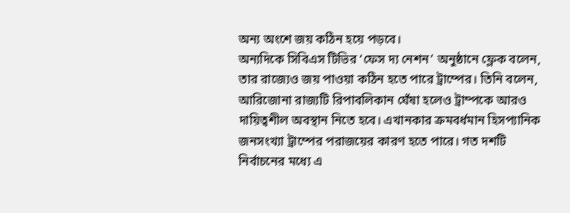অন্য অংশে জয় কঠিন হয়ে পড়বে।
অন্যদিকে সিবিএস টিভির ‘ফেস দ্য নেশন’ অনুষ্ঠানে ফ্লেক বলেন, তার রাজ্যেও জয় পাওয়া কঠিন হতে পারে ট্রাম্পের। তিনি বলেন, আরিজোনা রাজ্যটি রিপাবলিকান ঘেঁষা হলেও ট্রাম্পকে আরও দায়িত্বশীল অবস্থান নিতে হবে। এখানকার ক্রমবর্ধমান হিসপ্যানিক জনসংখ্যা ট্রাম্পের পরাজয়ের কারণ হতে পারে। গত দশটি নির্বাচনের মধ্যে এ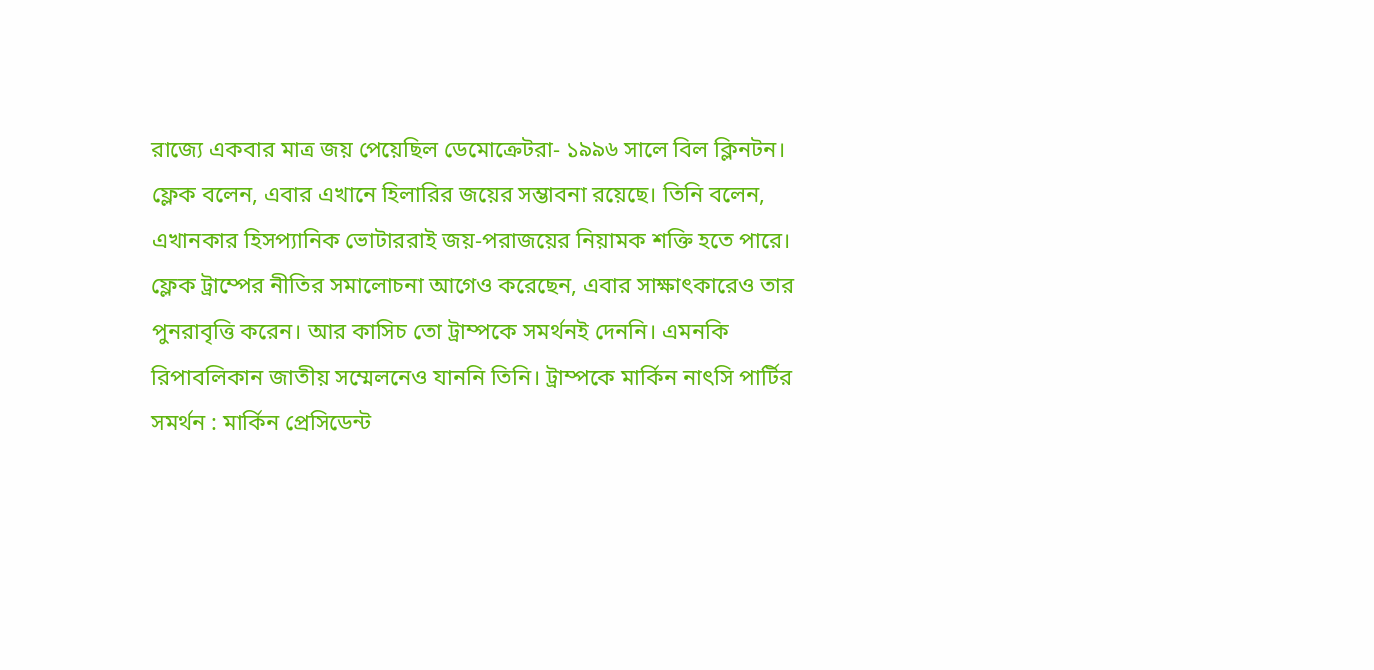রাজ্যে একবার মাত্র জয় পেয়েছিল ডেমোক্রেটরা- ১৯৯৬ সালে বিল ক্লিনটন। ফ্লেক বলেন, এবার এখানে হিলারির জয়ের সম্ভাবনা রয়েছে। তিনি বলেন, এখানকার হিসপ্যানিক ভোটাররাই জয়-পরাজয়ের নিয়ামক শক্তি হতে পারে। ফ্লেক ট্রাম্পের নীতির সমালোচনা আগেও করেছেন, এবার সাক্ষাৎকারেও তার পুনরাবৃত্তি করেন। আর কাসিচ তো ট্রাম্পকে সমর্থনই দেননি। এমনকি রিপাবলিকান জাতীয় সম্মেলনেও যাননি তিনি। ট্রাম্পকে মার্কিন নাৎসি পার্টির সমর্থন : মার্কিন প্রেসিডেন্ট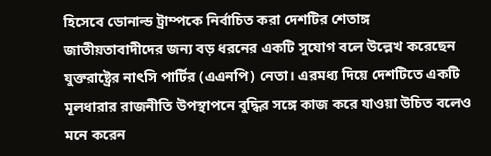হিসেবে ডোনাল্ড ট্রাম্পকে নির্বাচিত করা দেশটির শেতাঙ্গ জাতীয়তাবাদীদের জন্য বড় ধরনের একটি সুযোগ বলে উল্লেখ করেছেন যুক্তরাষ্ট্রের নাৎসি পার্টির (এএনপি) নেতা। এরমধ্য দিয়ে দেশটিতে একটি মূলধারার রাজনীতি উপস্থাপনে বুদ্ধির সঙ্গে কাজ করে যাওয়া উচিত বলেও মনে করেন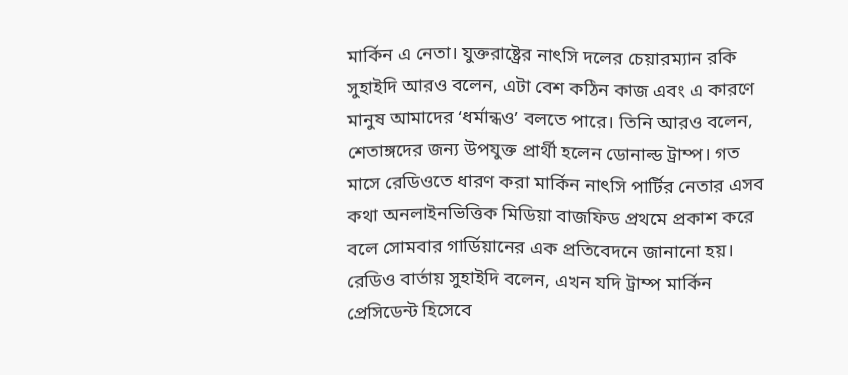মার্কিন এ নেতা। যুক্তরাষ্ট্রের নাৎসি দলের চেয়ারম্যান রকি সুহাইদি আরও বলেন, এটা বেশ কঠিন কাজ এবং এ কারণে মানুষ আমাদের ‘ধর্মান্ধও’ বলতে পারে। তিনি আরও বলেন,
শেতাঙ্গদের জন্য উপযুক্ত প্রার্থী হলেন ডোনাল্ড ট্রাম্প। গত মাসে রেডিওতে ধারণ করা মার্কিন নাৎসি পার্টির নেতার এসব কথা অনলাইনভিত্তিক মিডিয়া বাজফিড প্রথমে প্রকাশ করে বলে সোমবার গার্ডিয়ানের এক প্রতিবেদনে জানানো হয়। রেডিও বার্তায় সুহাইদি বলেন, এখন যদি ট্রাম্প মার্কিন প্রেসিডেন্ট হিসেবে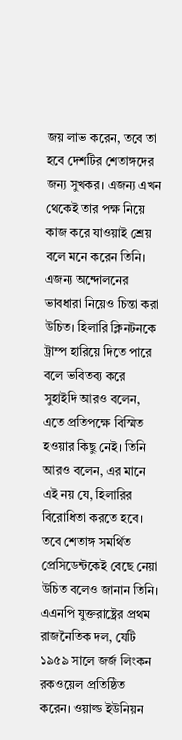জয় লাভ করেন, তবে তা হবে দেশটির শেতাঙ্গদের জন্য সুখকর। এজন্য এখন থেকেই তার পক্ষ নিয়ে কাজ করে যাওয়াই শ্রেয় বলে মনে করেন তিনি। এজন্য অন্দোলনের ভাবধারা নিয়েও চিন্তা করা উচিত। হিলারি ক্লিনটনকে ট্রাম্প হারিয়ে দিতে পারে বলে ভবিতব্য করে সুহাইদি আরও বলেন, এতে প্রতিপক্ষে বিস্মিত হওয়ার কিছু নেই। তিনি আরও বলেন, এর মানে এই নয় যে, হিলারির বিরোধিতা করতে হবে। তবে শেতাঙ্গ সমর্থিত প্রেসিডেন্টকেই বেছে নেয়া উচিত বলেও জানান তিনি। এএনপি যুক্তরাষ্ট্রের প্রথম রাজনৈতিক দল, যেটি ১৯৫৯ সালে জর্জ লিংকন রকওয়েল প্রতিষ্ঠিত করেন। ওয়াল্ড ইউনিয়ন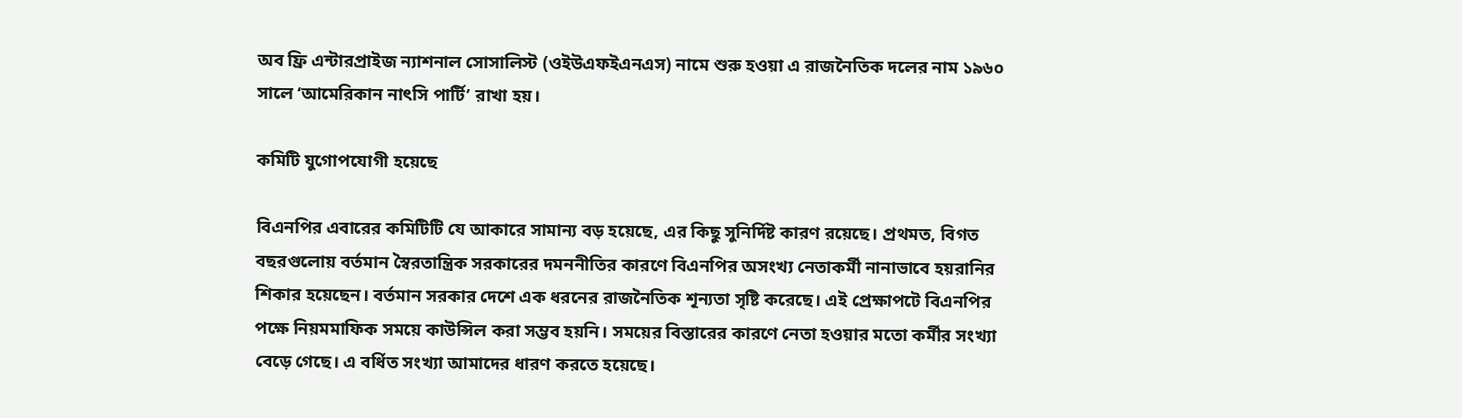অব ফ্রি এন্টারপ্রাইজ ন্যাশনাল সোসালিস্ট (ওইউএফইএনএস) নামে শুরু হওয়া এ রাজনৈতিক দলের নাম ১৯৬০ সালে ‘আমেরিকান নাৎসি পার্টি’ রাখা হয়।

কমিটি যুগোপযোগী হয়েছে

বিএনপির এবারের কমিটিটি যে আকারে সামান্য বড় হয়েছে, এর কিছু সুনির্দিষ্ট কারণ রয়েছে। প্রথমত, বিগত বছরগুলোয় বর্তমান স্বৈরতান্ত্রিক সরকারের দমননীতির কারণে বিএনপির অসংখ্য নেতাকর্মী নানাভাবে হয়রানির শিকার হয়েছেন। বর্তমান সরকার দেশে এক ধরনের রাজনৈতিক শূন্যতা সৃষ্টি করেছে। এই প্রেক্ষাপটে বিএনপির পক্ষে নিয়মমাফিক সময়ে কাউন্সিল করা সম্ভব হয়নি। সময়ের বিস্তারের কারণে নেতা হওয়ার মতো কর্মীর সংখ্যা বেড়ে গেছে। এ বর্ধিত সংখ্যা আমাদের ধারণ করতে হয়েছে।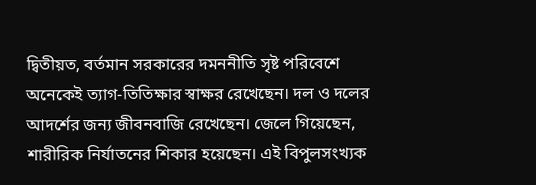দ্বিতীয়ত, বর্তমান সরকারের দমননীতি সৃষ্ট পরিবেশে অনেকেই ত্যাগ-তিতিক্ষার স্বাক্ষর রেখেছেন। দল ও দলের আদর্শের জন্য জীবনবাজি রেখেছেন। জেলে গিয়েছেন, শারীরিক নির্যাতনের শিকার হয়েছেন। এই বিপুলসংখ্যক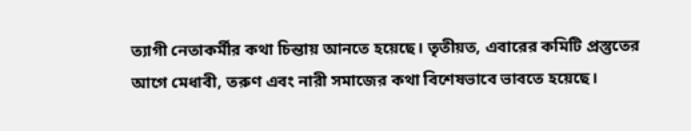ত্যাগী নেতাকর্মীর কথা চিন্তায় আনতে হয়েছে। তৃতীয়ত, এবারের কমিটি প্রস্তুতের আগে মেধাবী, তরুণ এবং নারী সমাজের কথা বিশেষভাবে ভাবতে হয়েছে।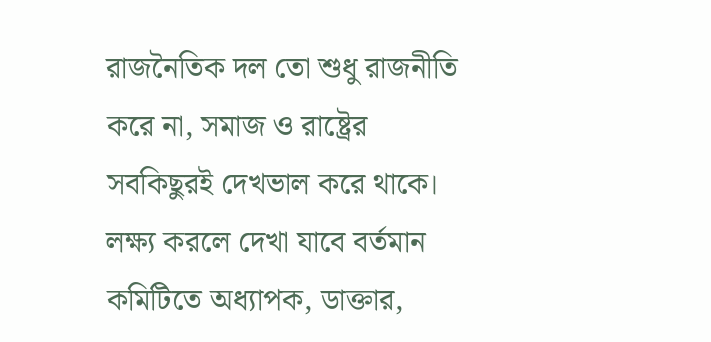রাজনৈতিক দল তো শুধু রাজনীতি করে না, সমাজ ও রাষ্ট্রের সবকিছুরই দেখভাল করে থাকে। লক্ষ্য করলে দেখা যাবে বর্তমান কমিটিতে অধ্যাপক, ডাক্তার,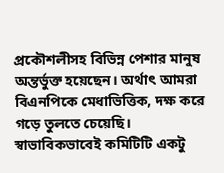প্রকৌশলীসহ বিভিন্ন পেশার মানুষ অন্তর্ভুক্ত হয়েছেন। অর্থাৎ আমরা বিএনপিকে মেধাভিত্তিক, দক্ষ করে গড়ে তুলতে চেয়েছি। স্বাভাবিকভাবেই কমিটিটি একটু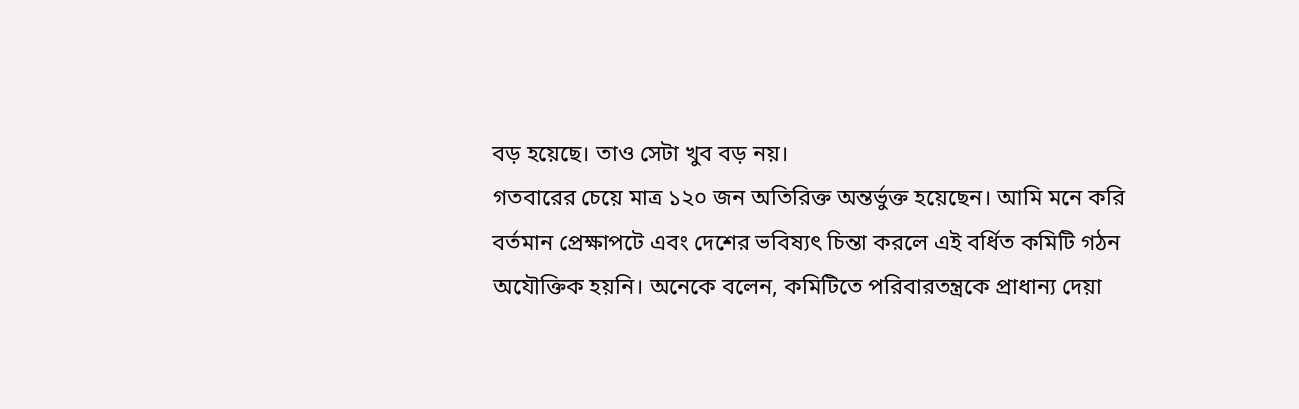বড় হয়েছে। তাও সেটা খুব বড় নয়।
গতবারের চেয়ে মাত্র ১২০ জন অতিরিক্ত অন্তর্ভুক্ত হয়েছেন। আমি মনে করি বর্তমান প্রেক্ষাপটে এবং দেশের ভবিষ্যৎ চিন্তা করলে এই বর্ধিত কমিটি গঠন অযৌক্তিক হয়নি। অনেকে বলেন, কমিটিতে পরিবারতন্ত্রকে প্রাধান্য দেয়া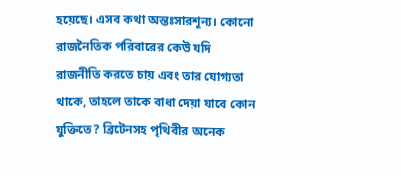হয়েছে। এসব কথা অন্তঃসারশূন্য। কোনো রাজনৈতিক পরিবারের কেউ যদি রাজনীতি করতে চায় এবং তার যোগ্যতা থাকে, তাহলে তাকে বাধা দেয়া যাবে কোন যুক্তিতে? ব্রিটেনসহ পৃথিবীর অনেক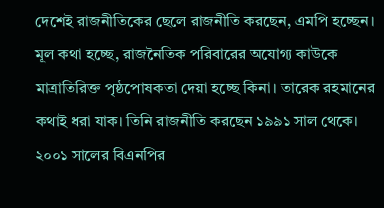দেশেই রাজনীতিকের ছেলে রাজনীতি করছেন, এমপি হচ্ছেন। মূল কথা হচ্ছে, রাজনৈতিক পরিবারের অযোগ্য কাউকে মাত্রাতিরিক্ত পৃষ্ঠপোষকতা দেয়া হচ্ছে কিনা। তারেক রহমানের কথাই ধরা যাক। তিনি রাজনীতি করছেন ১৯৯১ সাল থেকে। ২০০১ সালের বিএনপির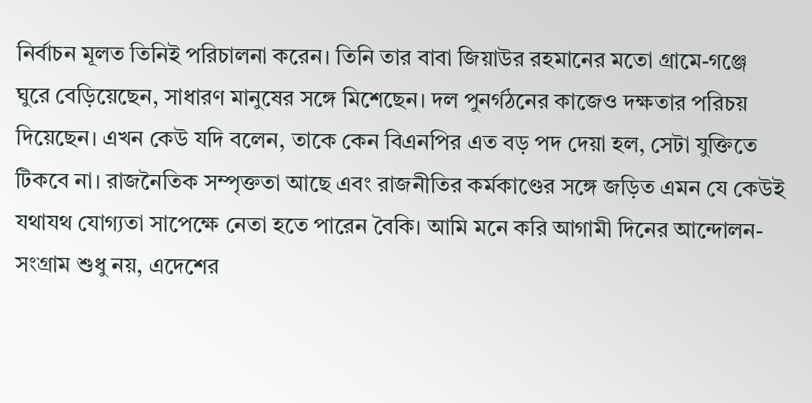নির্বাচন মূলত তিনিই পরিচালনা করেন। তিনি তার বাবা জিয়াউর রহমানের মতো গ্রামে-গঞ্জে ঘুরে বেড়িয়েছেন, সাধারণ মানুষের সঙ্গে মিশেছেন। দল পুনর্গঠনের কাজেও দক্ষতার পরিচয় দিয়েছেন। এখন কেউ যদি বলেন, তাকে কেন বিএনপির এত বড় পদ দেয়া হল, সেটা যুক্তিতে টিকবে না। রাজনৈতিক সম্পৃক্ততা আছে এবং রাজনীতির কর্মকাণ্ডের সঙ্গে জড়িত এমন যে কেউই যথাযথ যোগ্যতা সাপেক্ষে নেতা হতে পারেন বৈকি। আমি মনে করি আগামী দিনের আন্দোলন-সংগ্রাম শুধু নয়, এদেশের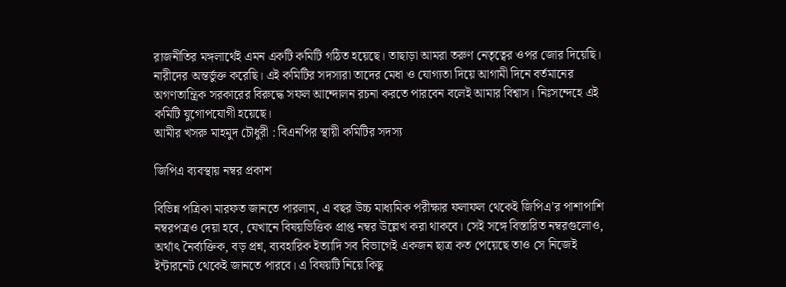রাজনীতির মঙ্গলার্থেই এমন একটি কমিটি গঠিত হয়েছে। তাছাড়া আমরা তরুণ নেতৃত্বের ওপর জোর দিয়েছি। নারীদের অন্তর্ভুক্ত করেছি। এই কমিটির সদস্যরা তাদের মেধা ও যোগ্যতা দিয়ে আগামী দিনে বর্তমানের অগণতান্ত্রিক সরকারের বিরুদ্ধে সফল আন্দোলন রচনা করতে পারবেন বলেই আমার বিশ্বাস। নিঃসন্দেহে এই কমিটি যুগোপযোগী হয়েছে।
আমীর খসরু মাহমুদ চৌধুরী : বিএনপির স্থায়ী কমিটির সদস্য

জিপিএ ব্যবস্থায় নম্বর প্রকাশ

বিভিন্ন পত্রিকা মারফত জানতে পারলাম, এ বছর উচ্চ মাধ্যমিক পরীক্ষার ফলাফল থেকেই জিপিএ’র পাশাপাশি নম্বরপত্রও দেয়া হবে, যেখানে বিষয়ভিত্তিক প্রাপ্ত নম্বর উল্লেখ করা থাকবে। সেই সঙ্গে বিস্তারিত নম্বরগুলোও, অর্থাৎ নৈর্ব্যক্তিক, বড় প্রশ্ন, ব্যবহারিক ইত্যাদি সব বিভাগেই একজন ছাত্র কত পেয়েছে তাও সে নিজেই ইন্টারনেট থেকেই জানতে পারবে। এ বিষয়টি নিয়ে কিছু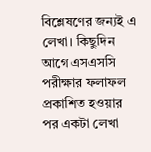বিশ্লেষণের জন্যই এ লেখা। কিছুদিন আগে এসএসসি পরীক্ষার ফলাফল প্রকাশিত হওয়ার পর একটা লেখা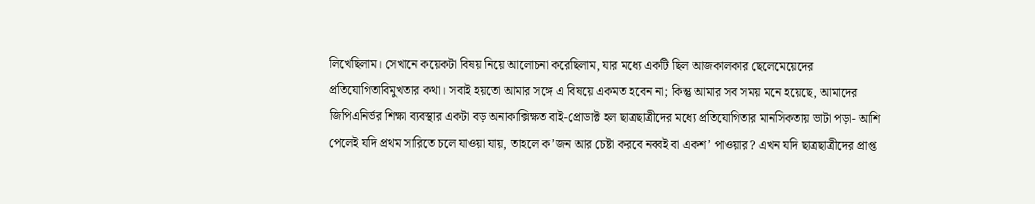লিখেছিলাম। সেখানে কয়েকটা বিষয় নিয়ে আলোচনা করেছিলাম, যার মধ্যে একটি ছিল আজকালকার ছেলেমেয়েদের প্রতিযোগিতাবিমুখতার কথা। সবাই হয়তো আমার সঙ্গে এ বিষয়ে একমত হবেন না; কিন্তু আমার সব সময় মনে হয়েছে, আমাদের জিপিএনির্ভর শিক্ষা ব্যবস্থার একটা বড় অনাকাক্সিক্ষত বাই-প্রোডাক্ট হল ছাত্রছাত্রীদের মধ্যে প্রতিযোগিতার মানসিকতায় ভাটা পড়া- আশি পেলেই যদি প্রথম সারিতে চলে যাওয়া যায়, তাহলে ক’জন আর চেষ্টা করবে নব্বই বা একশ’ পাওয়ার? এখন যদি ছাত্রছাত্রীদের প্রাপ্ত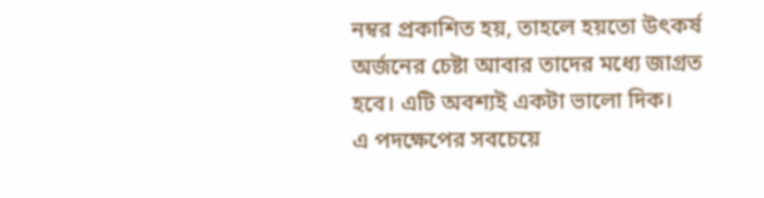নম্বর প্রকাশিত হয়, তাহলে হয়তো উৎকর্ষ অর্জনের চেষ্টা আবার তাদের মধ্যে জাগ্রত হবে। এটি অবশ্যই একটা ভালো দিক।
এ পদক্ষেপের সবচেয়ে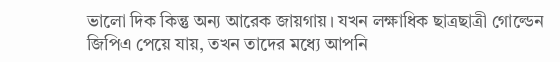ভালো দিক কিন্তু অন্য আরেক জায়গায়। যখন লক্ষাধিক ছাত্রছাত্রী গোল্ডেন জিপিএ পেয়ে যায়, তখন তাদের মধ্যে আপনি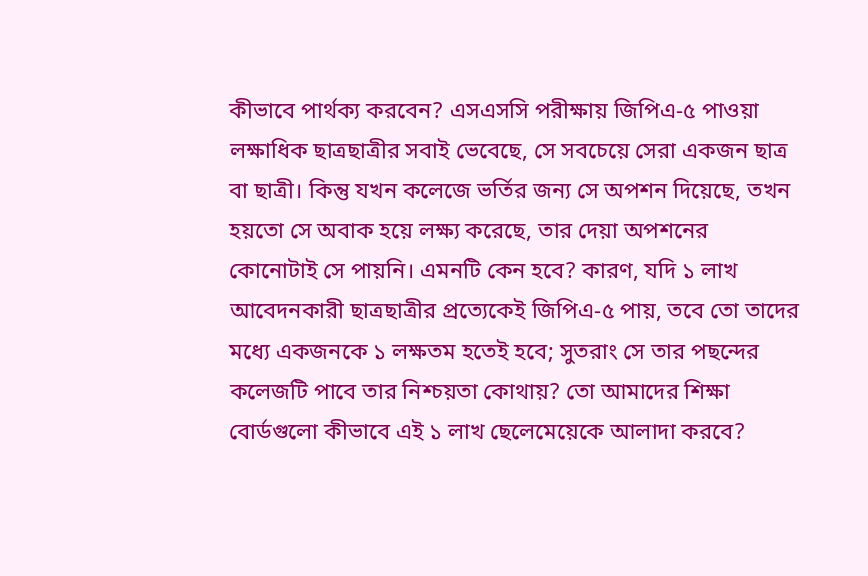কীভাবে পার্থক্য করবেন? এসএসসি পরীক্ষায় জিপিএ-৫ পাওয়া লক্ষাধিক ছাত্রছাত্রীর সবাই ভেবেছে, সে সবচেয়ে সেরা একজন ছাত্র বা ছাত্রী। কিন্তু যখন কলেজে ভর্তির জন্য সে অপশন দিয়েছে, তখন হয়তো সে অবাক হয়ে লক্ষ্য করেছে, তার দেয়া অপশনের কোনোটাই সে পায়নি। এমনটি কেন হবে? কারণ, যদি ১ লাখ আবেদনকারী ছাত্রছাত্রীর প্রত্যেকেই জিপিএ-৫ পায়, তবে তো তাদের মধ্যে একজনকে ১ লক্ষতম হতেই হবে; সুতরাং সে তার পছন্দের কলেজটি পাবে তার নিশ্চয়তা কোথায়? তো আমাদের শিক্ষা বোর্ডগুলো কীভাবে এই ১ লাখ ছেলেমেয়েকে আলাদা করবে?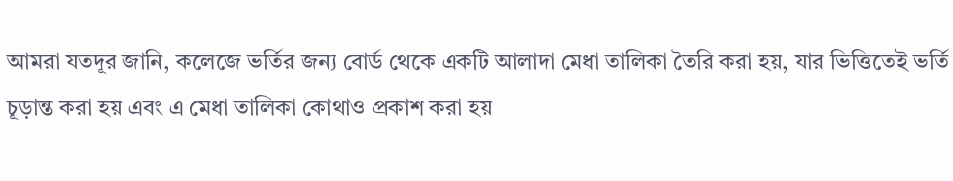আমরা যতদূর জানি, কলেজে ভর্তির জন্য বোর্ড থেকে একটি আলাদা মেধা তালিকা তৈরি করা হয়, যার ভিত্তিতেই ভর্তি চূড়ান্ত করা হয় এবং এ মেধা তালিকা কোথাও প্রকাশ করা হয়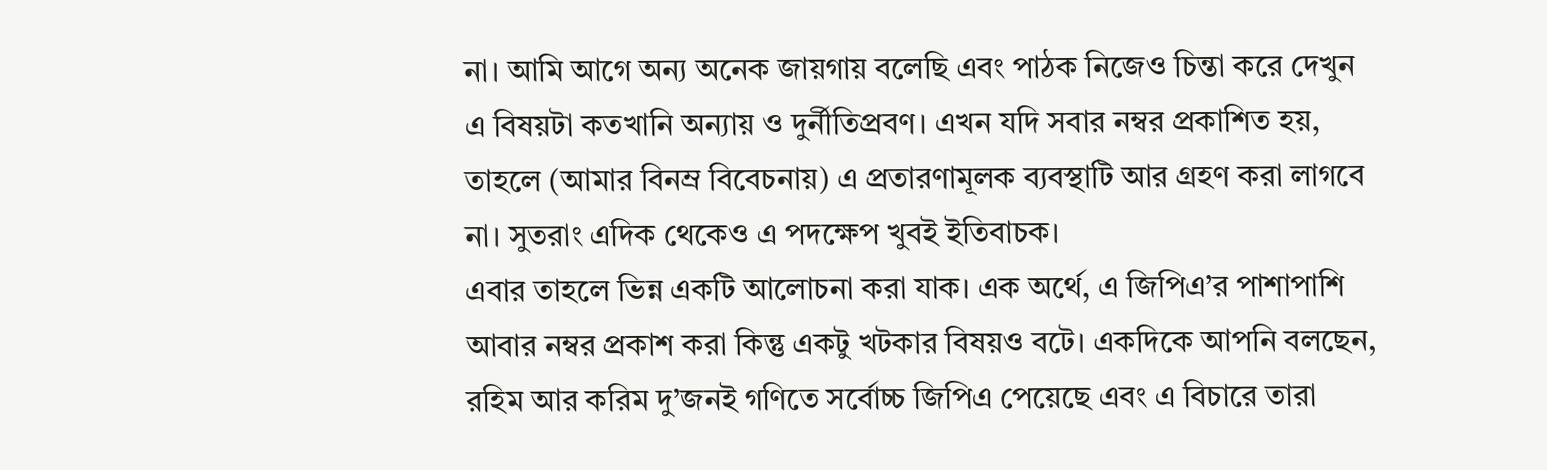না। আমি আগে অন্য অনেক জায়গায় বলেছি এবং পাঠক নিজেও চিন্তা করে দেখুন এ বিষয়টা কতখানি অন্যায় ও দুর্নীতিপ্রবণ। এখন যদি সবার নম্বর প্রকাশিত হয়, তাহলে (আমার বিনম্র বিবেচনায়) এ প্রতারণামূলক ব্যবস্থাটি আর গ্রহণ করা লাগবে না। সুতরাং এদিক থেকেও এ পদক্ষেপ খুবই ইতিবাচক।
এবার তাহলে ভিন্ন একটি আলোচনা করা যাক। এক অর্থে, এ জিপিএ’র পাশাপাশি আবার নম্বর প্রকাশ করা কিন্তু একটু খটকার বিষয়ও বটে। একদিকে আপনি বলছেন, রহিম আর করিম দু’জনই গণিতে সর্বোচ্চ জিপিএ পেয়েছে এবং এ বিচারে তারা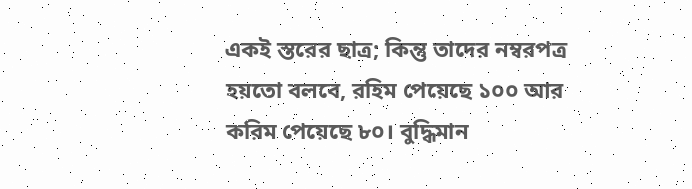একই স্তরের ছাত্র; কিন্তু তাদের নম্বরপত্র হয়তো বলবে, রহিম পেয়েছে ১০০ আর করিম পেয়েছে ৮০। বুদ্ধিমান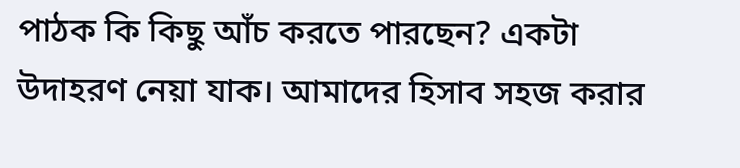পাঠক কি কিছু আঁচ করতে পারছেন? একটা উদাহরণ নেয়া যাক। আমাদের হিসাব সহজ করার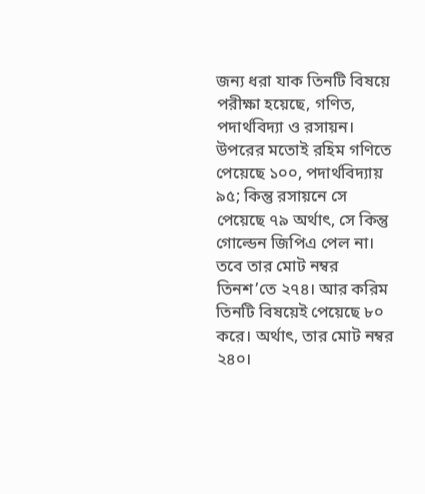জন্য ধরা যাক তিনটি বিষয়ে পরীক্ষা হয়েছে, গণিত, পদার্থবিদ্যা ও রসায়ন। উপরের মতোই রহিম গণিতে পেয়েছে ১০০, পদার্থবিদ্যায় ৯৫; কিন্তু রসায়নে সে পেয়েছে ৭৯ অর্থাৎ, সে কিন্তু গোল্ডেন জিপিএ পেল না। তবে তার মোট নম্বর তিনশ’তে ২৭৪। আর করিম তিনটি বিষয়েই পেয়েছে ৮০ করে। অর্থাৎ, তার মোট নম্বর ২৪০।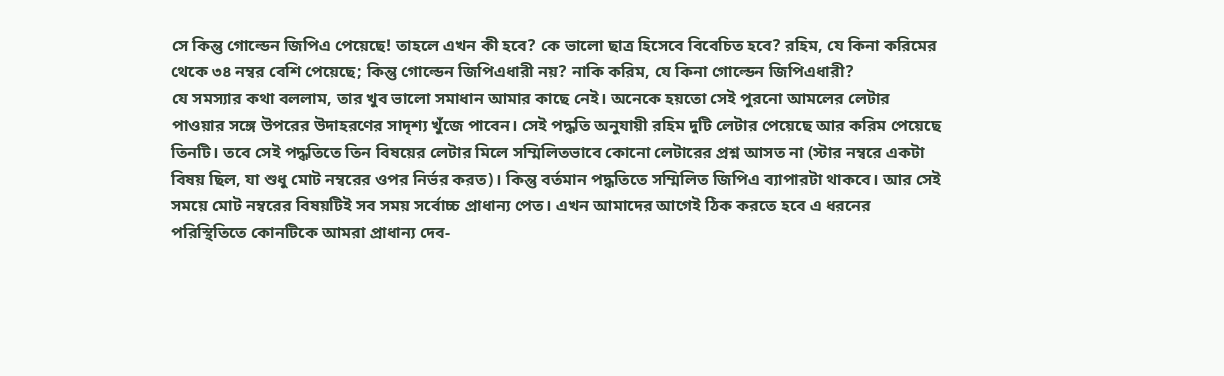সে কিন্তু গোল্ডেন জিপিএ পেয়েছে! তাহলে এখন কী হবে? কে ভালো ছাত্র হিসেবে বিবেচিত হবে? রহিম, যে কিনা করিমের থেকে ৩৪ নম্বর বেশি পেয়েছে; কিন্তু গোল্ডেন জিপিএধারী নয়? নাকি করিম, যে কিনা গোল্ডেন জিপিএধারী?
যে সমস্যার কথা বললাম, তার খুব ভালো সমাধান আমার কাছে নেই। অনেকে হয়তো সেই পুরনো আমলের লেটার পাওয়ার সঙ্গে উপরের উদাহরণের সাদৃশ্য খুঁজে পাবেন। সেই পদ্ধতি অনুযায়ী রহিম দুটি লেটার পেয়েছে আর করিম পেয়েছে তিনটি। তবে সেই পদ্ধতিতে তিন বিষয়ের লেটার মিলে সম্মিলিতভাবে কোনো লেটারের প্রশ্ন আসত না (স্টার নম্বরে একটা বিষয় ছিল, যা শুধু মোট নম্বরের ওপর নির্ভর করত)। কিন্তু বর্তমান পদ্ধতিতে সম্মিলিত জিপিএ ব্যাপারটা থাকবে। আর সেই সময়ে মোট নম্বরের বিষয়টিই সব সময় সর্বোচ্চ প্রাধান্য পেত। এখন আমাদের আগেই ঠিক করতে হবে এ ধরনের পরিস্থিতিতে কোনটিকে আমরা প্রাধান্য দেব-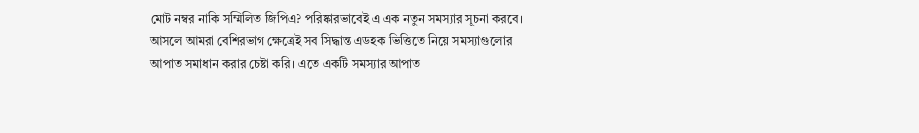মোট নম্বর নাকি সম্মিলিত জিপিএ? পরিষ্কারভাবেই এ এক নতুন সমস্যার সূচনা করবে। আসলে আমরা বেশিরভাগ ক্ষেত্রেই সব সিদ্ধান্ত এডহক ভিত্তিতে নিয়ে সমস্যাগুলোর আপাত সমাধান করার চেষ্টা করি। এতে একটি সমস্যার আপাত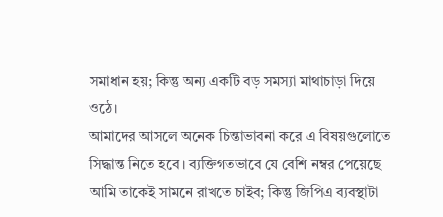সমাধান হয়; কিন্তু অন্য একটি বড় সমস্যা মাথাচাড়া দিয়ে ওঠে।
আমাদের আসলে অনেক চিন্তাভাবনা করে এ বিষয়গুলোতে সিদ্ধান্ত নিতে হবে। ব্যক্তিগতভাবে যে বেশি নম্বর পেয়েছে আমি তাকেই সামনে রাখতে চাইব; কিন্তু জিপিএ ব্যবস্থাটা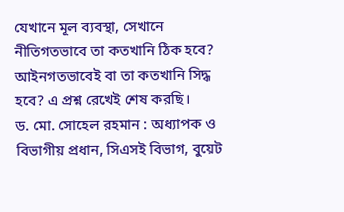যেখানে মূল ব্যবস্থা, সেখানে নীতিগতভাবে তা কতখানি ঠিক হবে? আইনগতভাবেই বা তা কতখানি সিদ্ধ হবে? এ প্রশ্ন রেখেই শেষ করছি।
ড. মো. সোহেল রহমান : অধ্যাপক ও বিভাগীয় প্রধান, সিএসই বিভাগ, বুয়েট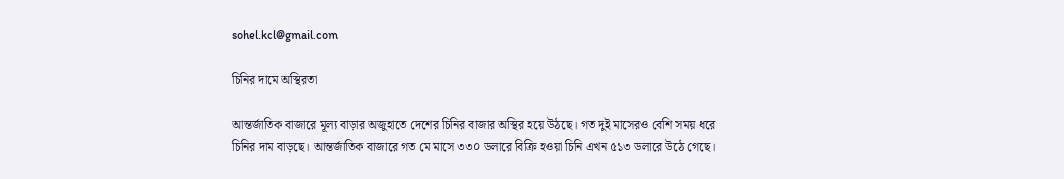sohel.kcl@gmail.com

চিনির দামে অস্থিরতা

আন্তর্জাতিক বাজারে মূল্য বাড়ার অজুহাতে দেশের চিনির বাজার অস্থির হয়ে উঠছে। গত দুই মাসেরও বেশি সময় ধরে চিনির দাম বাড়ছে। আন্তর্জাতিক বাজারে গত মে মাসে ৩৩০ ডলারে বিক্রি হওয়া চিনি এখন ৫১৩ ডলারে উঠে গেছে।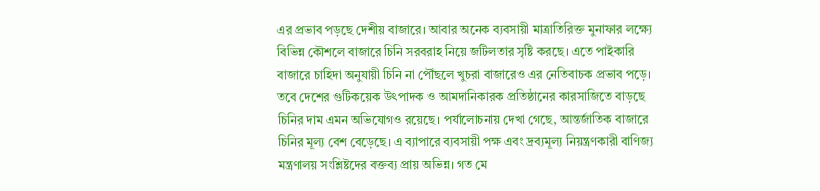এর প্রভাব পড়ছে দেশীয় বাজারে। আবার অনেক ব্যবসায়ী মাত্রাতিরিক্ত মুনাফার লক্ষ্যে বিভিন্ন কৌশলে বাজারে চিনি সরবরাহ নিয়ে জটিলতার সৃষ্টি করছে। এতে পাইকারি বাজারে চাহিদা অনুযায়ী চিনি না পৌঁছলে খুচরা বাজারেও এর নেতিবাচক প্রভাব পড়ে। তবে দেশের গুটিকয়েক উৎপাদক ও আমদানিকারক প্রতিষ্ঠানের কারসাজিতে বাড়ছে চিনির দাম এমন অভিযোগও রয়েছে। পর্যালোচনায় দেখা গেছে, আন্তর্জাতিক বাজারে চিনির মূল্য বেশ বেড়েছে। এ ব্যাপারে ব্যবসায়ী পক্ষ এবং দ্রব্যমূল্য নিয়ন্ত্রণকারী বাণিজ্য মন্ত্রণালয় সংশ্লিষ্টদের বক্তব্য প্রায় অভিন্ন। গত মে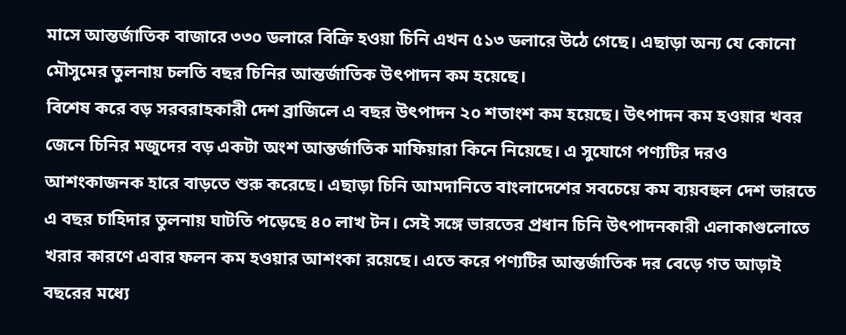মাসে আন্তর্জাতিক বাজারে ৩৩০ ডলারে বিক্রি হওয়া চিনি এখন ৫১৩ ডলারে উঠে গেছে। এছাড়া অন্য যে কোনো মৌসুমের তুলনায় চলতি বছর চিনির আন্তর্জাতিক উৎপাদন কম হয়েছে।
বিশেষ করে বড় সরবরাহকারী দেশ ব্রাজিলে এ বছর উৎপাদন ২০ শতাংশ কম হয়েছে। উৎপাদন কম হওয়ার খবর জেনে চিনির মজুদের বড় একটা অংশ আন্তর্জাতিক মাফিয়ারা কিনে নিয়েছে। এ সুযোগে পণ্যটির দরও আশংকাজনক হারে বাড়তে শুরু করেছে। এছাড়া চিনি আমদানিতে বাংলাদেশের সবচেয়ে কম ব্যয়বহুল দেশ ভারতে এ বছর চাহিদার তুলনায় ঘাটতি পড়েছে ৪০ লাখ টন। সেই সঙ্গে ভারতের প্রধান চিনি উৎপাদনকারী এলাকাগুলোতে খরার কারণে এবার ফলন কম হওয়ার আশংকা রয়েছে। এতে করে পণ্যটির আন্তর্জাতিক দর বেড়ে গত আড়াই বছরের মধ্যে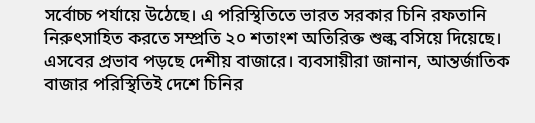সর্বোচ্চ পর্যায়ে উঠেছে। এ পরিস্থিতিতে ভারত সরকার চিনি রফতানি নিরুৎসাহিত করতে সম্প্রতি ২০ শতাংশ অতিরিক্ত শুল্ক বসিয়ে দিয়েছে। এসবের প্রভাব পড়ছে দেশীয় বাজারে। ব্যবসায়ীরা জানান, আন্তর্জাতিক বাজার পরিস্থিতিই দেশে চিনির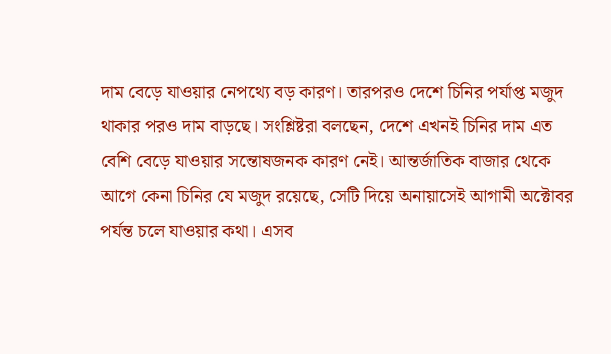দাম বেড়ে যাওয়ার নেপথ্যে বড় কারণ। তারপরও দেশে চিনির পর্যাপ্ত মজুদ থাকার পরও দাম বাড়ছে। সংশ্লিষ্টরা বলছেন, দেশে এখনই চিনির দাম এত বেশি বেড়ে যাওয়ার সন্তোষজনক কারণ নেই। আন্তর্জাতিক বাজার থেকে আগে কেনা চিনির যে মজুদ রয়েছে, সেটি দিয়ে অনায়াসেই আগামী অক্টোবর পর্যন্ত চলে যাওয়ার কথা। এসব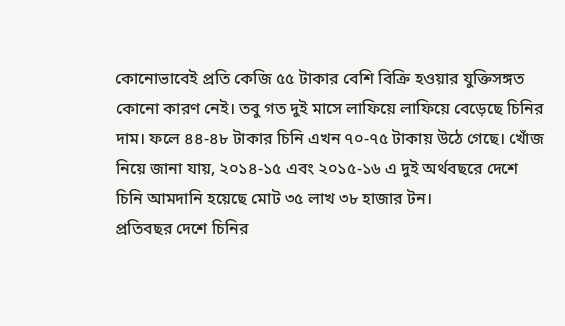কোনোভাবেই প্রতি কেজি ৫৫ টাকার বেশি বিক্রি হওয়ার যুক্তিসঙ্গত কোনো কারণ নেই। তবু গত দুই মাসে লাফিয়ে লাফিয়ে বেড়েছে চিনির দাম। ফলে ৪৪-৪৮ টাকার চিনি এখন ৭০-৭৫ টাকায় উঠে গেছে। খোঁজ নিয়ে জানা যায়, ২০১৪-১৫ এবং ২০১৫-১৬ এ দুই অর্থবছরে দেশে চিনি আমদানি হয়েছে মোট ৩৫ লাখ ৩৮ হাজার টন।
প্রতিবছর দেশে চিনির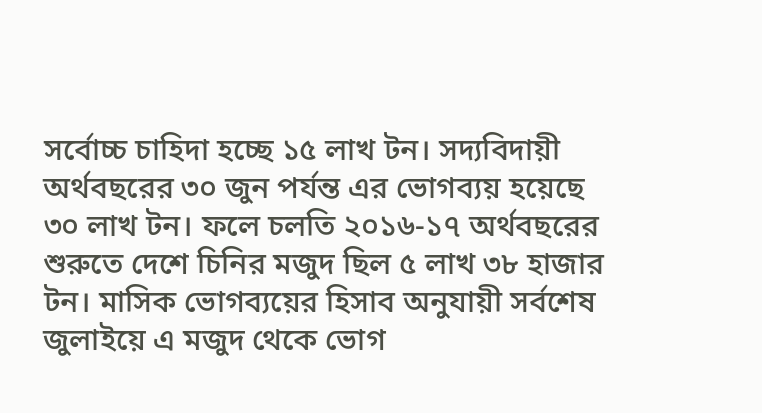সর্বোচ্চ চাহিদা হচ্ছে ১৫ লাখ টন। সদ্যবিদায়ী অর্থবছরের ৩০ জুন পর্যন্ত এর ভোগব্যয় হয়েছে ৩০ লাখ টন। ফলে চলতি ২০১৬-১৭ অর্থবছরের শুরুতে দেশে চিনির মজুদ ছিল ৫ লাখ ৩৮ হাজার টন। মাসিক ভোগব্যয়ের হিসাব অনুযায়ী সর্বশেষ জুলাইয়ে এ মজুদ থেকে ভোগ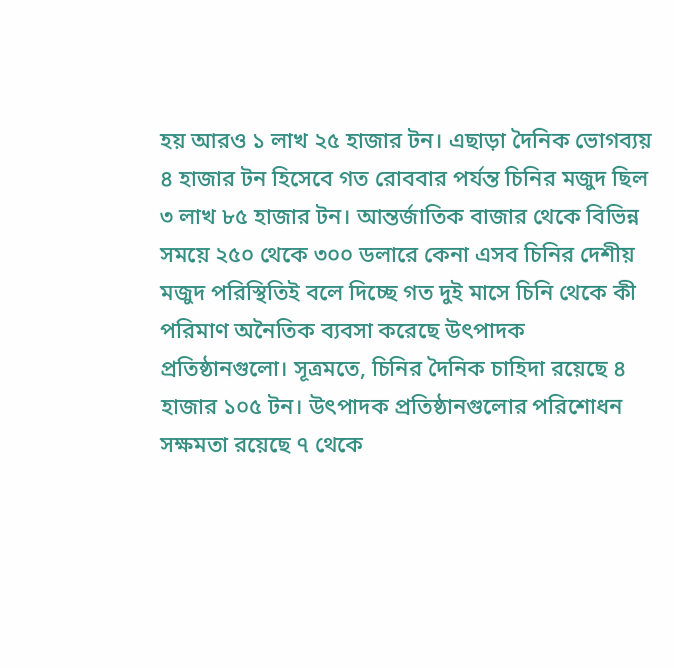হয় আরও ১ লাখ ২৫ হাজার টন। এছাড়া দৈনিক ভোগব্যয় ৪ হাজার টন হিসেবে গত রোববার পর্যন্ত চিনির মজুদ ছিল ৩ লাখ ৮৫ হাজার টন। আন্তর্জাতিক বাজার থেকে বিভিন্ন সময়ে ২৫০ থেকে ৩০০ ডলারে কেনা এসব চিনির দেশীয় মজুদ পরিস্থিতিই বলে দিচ্ছে গত দুই মাসে চিনি থেকে কী পরিমাণ অনৈতিক ব্যবসা করেছে উৎপাদক প্রতিষ্ঠানগুলো। সূত্রমতে, চিনির দৈনিক চাহিদা রয়েছে ৪ হাজার ১০৫ টন। উৎপাদক প্রতিষ্ঠানগুলোর পরিশোধন সক্ষমতা রয়েছে ৭ থেকে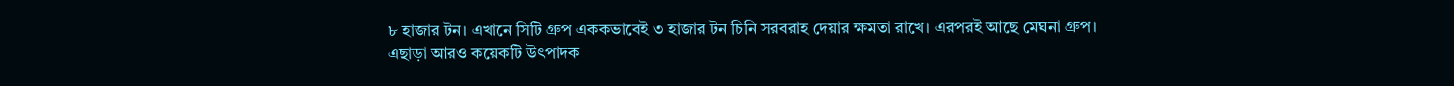৮ হাজার টন। এখানে সিটি গ্রুপ এককভাবেই ৩ হাজার টন চিনি সরবরাহ দেয়ার ক্ষমতা রাখে। এরপরই আছে মেঘনা গ্রুপ। এছাড়া আরও কয়েকটি উৎপাদক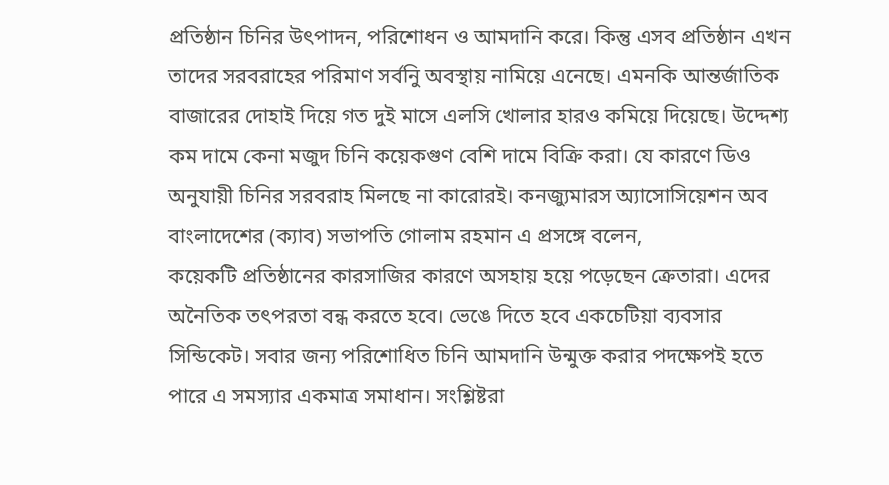প্রতিষ্ঠান চিনির উৎপাদন, পরিশোধন ও আমদানি করে। কিন্তু এসব প্রতিষ্ঠান এখন তাদের সরবরাহের পরিমাণ সর্বনিু অবস্থায় নামিয়ে এনেছে। এমনকি আন্তর্জাতিক বাজারের দোহাই দিয়ে গত দুই মাসে এলসি খোলার হারও কমিয়ে দিয়েছে। উদ্দেশ্য কম দামে কেনা মজুদ চিনি কয়েকগুণ বেশি দামে বিক্রি করা। যে কারণে ডিও অনুযায়ী চিনির সরবরাহ মিলছে না কারোরই। কনজ্যুমারস অ্যাসোসিয়েশন অব বাংলাদেশের (ক্যাব) সভাপতি গোলাম রহমান এ প্রসঙ্গে বলেন,
কয়েকটি প্রতিষ্ঠানের কারসাজির কারণে অসহায় হয়ে পড়েছেন ক্রেতারা। এদের অনৈতিক তৎপরতা বন্ধ করতে হবে। ভেঙে দিতে হবে একচেটিয়া ব্যবসার সিন্ডিকেট। সবার জন্য পরিশোধিত চিনি আমদানি উন্মুক্ত করার পদক্ষেপই হতে পারে এ সমস্যার একমাত্র সমাধান। সংশ্লিষ্টরা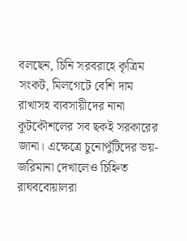বলছেন, চিনি সরবরাহে কৃত্রিম সংকট, মিলগেটে বেশি দাম রাখাসহ ব্যবসায়ীদের নানা কূটকৌশলের সব ছকই সরকারের জানা। এক্ষেত্রে চুনোপুঁটিদের ভয়-জরিমানা দেখালেও চিহ্নিত রাঘববোয়ালরা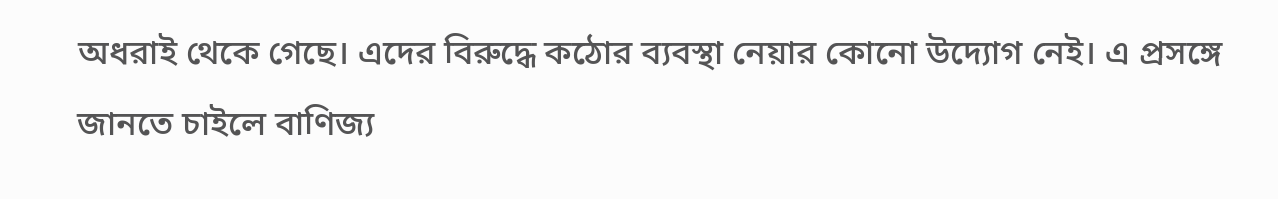অধরাই থেকে গেছে। এদের বিরুদ্ধে কঠোর ব্যবস্থা নেয়ার কোনো উদ্যোগ নেই। এ প্রসঙ্গে জানতে চাইলে বাণিজ্য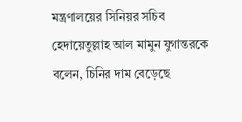মন্ত্রণালয়ের সিনিয়র সচিব হেদায়েতুল্লাহ আল মামুন যুগান্তরকে বলেন, চিনির দাম বেড়েছে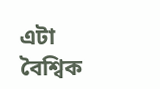এটা বৈশ্বিক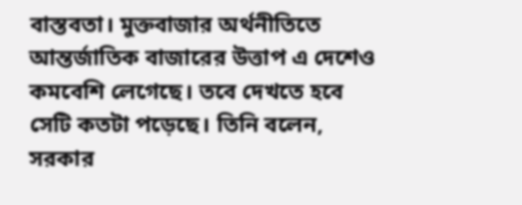বাস্তবতা। মুক্তবাজার অর্থনীতিতে আন্তর্জাতিক বাজারের উত্তাপ এ দেশেও কমবেশি লেগেছে। তবে দেখতে হবে সেটি কতটা পড়েছে। তিনি বলেন, সরকার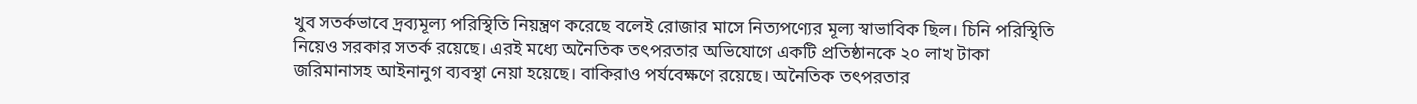খুব সতর্কভাবে দ্রব্যমূল্য পরিস্থিতি নিয়ন্ত্রণ করেছে বলেই রোজার মাসে নিত্যপণ্যের মূল্য স্বাভাবিক ছিল। চিনি পরিস্থিতি নিয়েও সরকার সতর্ক রয়েছে। এরই মধ্যে অনৈতিক তৎপরতার অভিযোগে একটি প্রতিষ্ঠানকে ২০ লাখ টাকা জরিমানাসহ আইনানুগ ব্যবস্থা নেয়া হয়েছে। বাকিরাও পর্যবেক্ষণে রয়েছে। অনৈতিক তৎপরতার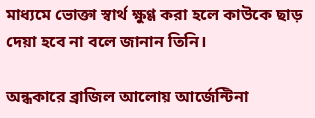মাধ্যমে ভোক্তা স্বার্থ ক্ষুণ্ণ করা হলে কাউকে ছাড় দেয়া হবে না বলে জানান তিনি।

অন্ধকারে ব্রাজিল আলোয় আর্জেন্টিনা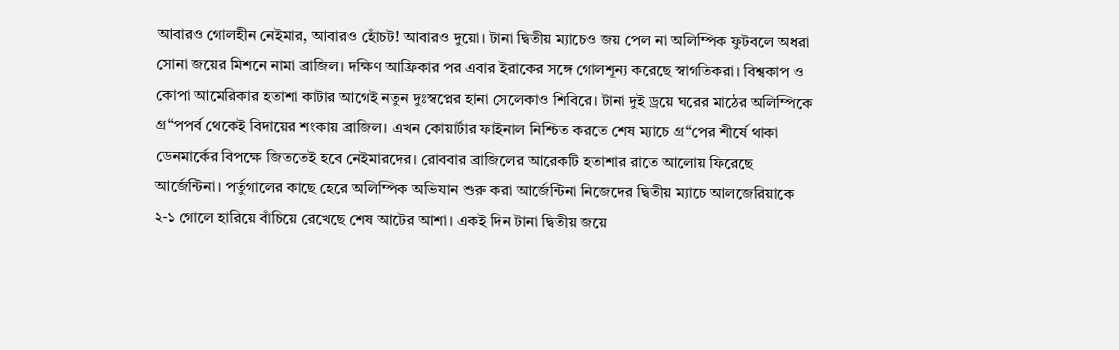আবারও গোলহীন নেইমার, আবারও হোঁচট! আবারও দুয়ো। টানা দ্বিতীয় ম্যাচেও জয় পেল না অলিম্পিক ফুটবলে অধরা সোনা জয়ের মিশনে নামা ব্রাজিল। দক্ষিণ আফ্রিকার পর এবার ইরাকের সঙ্গে গোলশূন্য করেছে স্বাগতিকরা। বিশ্বকাপ ও কোপা আমেরিকার হতাশা কাটার আগেই নতুন দুঃস্বপ্নের হানা সেলেকাও শিবিরে। টানা দুই ড্রয়ে ঘরের মাঠের অলিম্পিকে গ্র“পপর্ব থেকেই বিদায়ের শংকায় ব্রাজিল। এখন কোয়ার্টার ফাইনাল নিশ্চিত করতে শেষ ম্যাচে গ্র“পের শীর্ষে থাকা ডেনমার্কের বিপক্ষে জিততেই হবে নেইমারদের। রোববার ব্রাজিলের আরেকটি হতাশার রাতে আলোয় ফিরেছে আর্জেন্টিনা। পর্তুগালের কাছে হেরে অলিম্পিক অভিযান শুরু করা আর্জেন্টিনা নিজেদের দ্বিতীয় ম্যাচে আলজেরিয়াকে ২-১ গোলে হারিয়ে বাঁচিয়ে রেখেছে শেষ আটের আশা। একই দিন টানা দ্বিতীয় জয়ে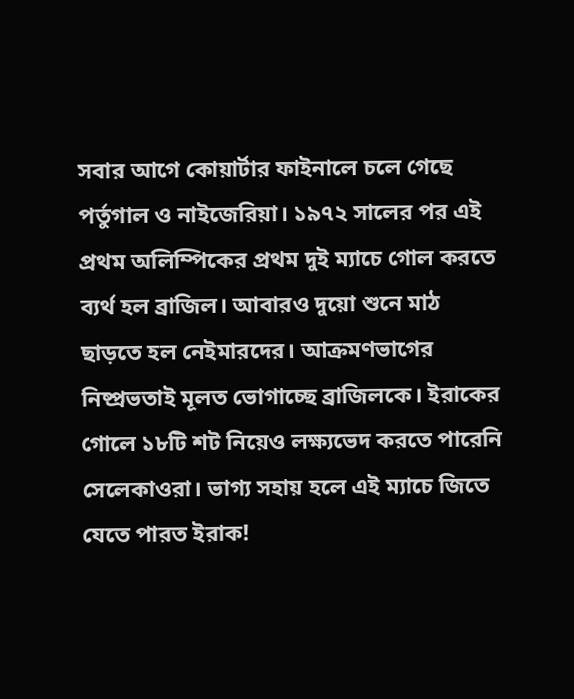সবার আগে কোয়ার্টার ফাইনালে চলে গেছে পর্তুগাল ও নাইজেরিয়া। ১৯৭২ সালের পর এই প্রথম অলিম্পিকের প্রথম দুই ম্যাচে গোল করতে ব্যর্থ হল ব্রাজিল। আবারও দুয়ো শুনে মাঠ ছাড়তে হল নেইমারদের। আক্রমণভাগের নিষ্প্রভতাই মূলত ভোগাচ্ছে ব্রাজিলকে। ইরাকের গোলে ১৮টি শট নিয়েও লক্ষ্যভেদ করতে পারেনি সেলেকাওরা। ভাগ্য সহায় হলে এই ম্যাচে জিতে যেতে পারত ইরাক!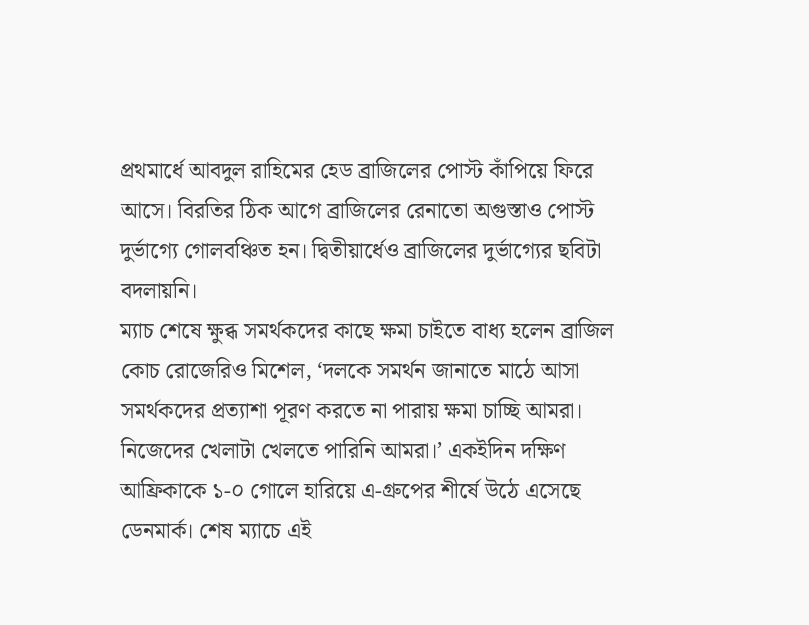প্রথমার্ধে আবদুল রাহিমের হেড ব্রাজিলের পোস্ট কাঁপিয়ে ফিরে আসে। বিরতির ঠিক আগে ব্রাজিলের রেনাতো অগুস্তাও পোস্ট দুর্ভাগ্যে গোলবঞ্চিত হন। দ্বিতীয়ার্ধেও ব্রাজিলের দুর্ভাগ্যের ছবিটা বদলায়নি।
ম্যাচ শেষে ক্ষুব্ধ সমর্থকদের কাছে ক্ষমা চাইতে বাধ্য হলেন ব্রাজিল কোচ রোজেরিও মিশেল, ‘দলকে সমর্থন জানাতে মাঠে আসা সমর্থকদের প্রত্যাশা পূরণ করতে না পারায় ক্ষমা চাচ্ছি আমরা। নিজেদের খেলাটা খেলতে পারিনি আমরা।’ একইদিন দক্ষিণ আফ্রিকাকে ১-০ গোলে হারিয়ে এ-গ্রুপের শীর্ষে উঠে এসেছে ডেনমার্ক। শেষ ম্যাচে এই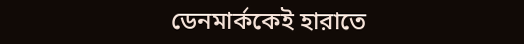ডেনমার্ককেই হারাতে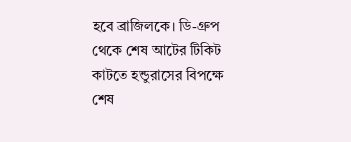হবে ব্রাজিলকে। ডি-গ্রুপ থেকে শেষ আটের টিকিট কাটতে হন্ডুরাসের বিপক্ষে শেষ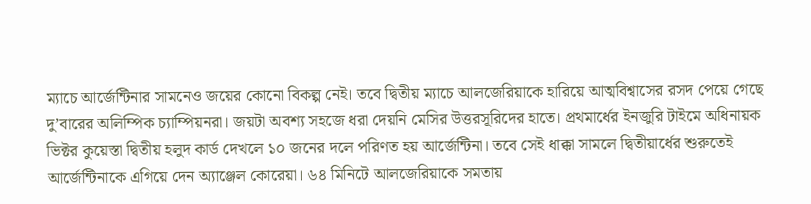ম্যাচে আর্জেন্টিনার সামনেও জয়ের কোনো বিকল্প নেই। তবে দ্বিতীয় ম্যাচে আলজেরিয়াকে হারিয়ে আত্মবিশ্বাসের রসদ পেয়ে গেছে দু’বারের অলিম্পিক চ্যাম্পিয়নরা। জয়টা অবশ্য সহজে ধরা দেয়নি মেসির উত্তরসূরিদের হাতে। প্রথমার্ধের ইনজুরি টাইমে অধিনায়ক ভিক্টর কুয়েস্তা দ্বিতীয় হলুদ কার্ড দেখলে ১০ জনের দলে পরিণত হয় আর্জেন্টিনা। তবে সেই ধাক্কা সামলে দ্বিতীয়ার্ধের শুরুতেই আর্জেন্টিনাকে এগিয়ে দেন অ্যাঞ্জেল কোরেয়া। ৬৪ মিনিটে আলজেরিয়াকে সমতায়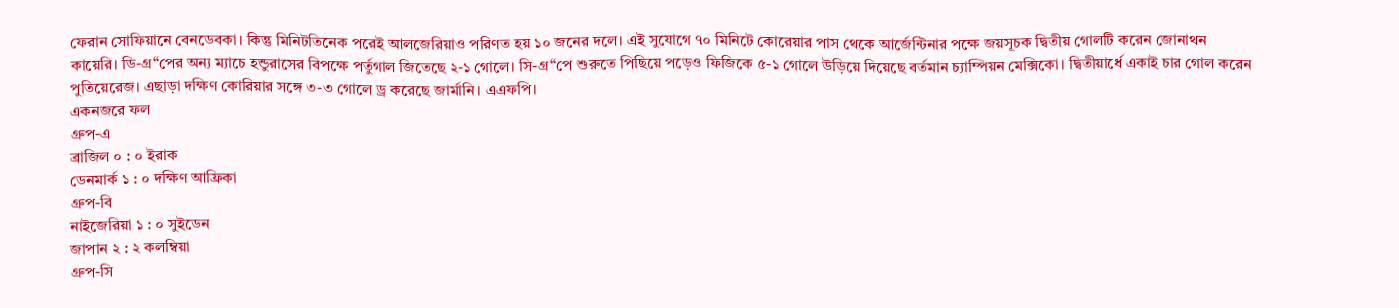ফেরান সোফিয়ানে বেনডেবকা। কিন্তু মিনিটতিনেক পরেই আলজেরিয়াও পরিণত হয় ১০ জনের দলে। এই সুযোগে ৭০ মিনিটে কোরেয়ার পাস থেকে আর্জেন্টিনার পক্ষে জয়সূচক দ্বিতীয় গোলটি করেন জোনাথন কায়েরি। ডি-গ্র“পের অন্য ম্যাচে হন্ডুরাসের বিপক্ষে পর্তুগাল জিতেছে ২-১ গোলে। সি-গ্র“পে শুরুতে পিছিয়ে পড়েও ফিজিকে ৫-১ গোলে উড়িয়ে দিয়েছে বর্তমান চ্যাম্পিয়ন মেক্সিকো। দ্বিতীয়ার্ধে একাই চার গোল করেন পুতিয়েরেজ। এছাড়া দক্ষিণ কোরিয়ার সঙ্গে ৩-৩ গোলে ড্র করেছে জার্মানি। এএফপি।
একনজরে ফল
গ্রুপ-এ
ব্রাজিল ০ : ০ ইরাক
ডেনমার্ক ১ : ০ দক্ষিণ আফ্রিকা
গ্রুপ-বি
নাইজেরিয়া ১ : ০ সুইডেন
জাপান ২ : ২ কলম্বিয়া
গ্রুপ-সি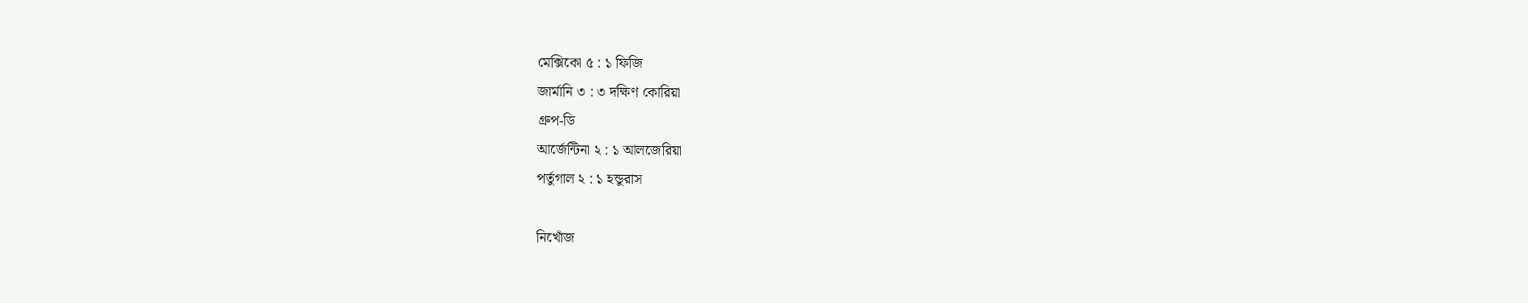মেক্সিকো ৫ : ১ ফিজি
জার্মানি ৩ : ৩ দক্ষিণ কোরিয়া
গ্রুপ-ডি
আর্জেন্টিনা ২ : ১ আলজেরিয়া
পর্তুগাল ২ : ১ হন্ডুরাস

নিখোঁজ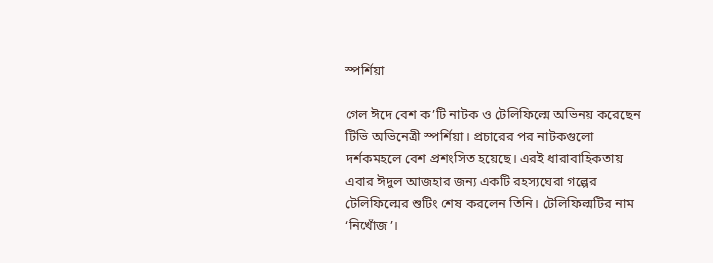স্পর্শিয়া

গেল ঈদে বেশ ক’টি নাটক ও টেলিফিল্মে অভিনয় করেছেন টিভি অভিনেত্রী স্পর্শিয়া। প্রচারের পর নাটকগুলো দর্শকমহলে বেশ প্রশংসিত হয়েছে। এরই ধারাবাহিকতায় এবার ঈদুল আজহার জন্য একটি রহস্যঘেরা গল্পের টেলিফিল্মের শুটিং শেষ করলেন তিনি। টেলিফিল্মটির নাম ‘নিখোঁজ’।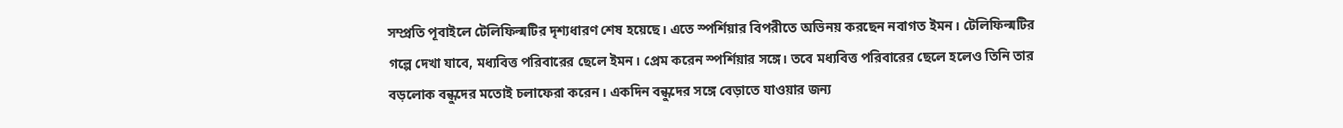সম্প্রতি পূবাইলে টেলিফিল্মটির দৃশ্যধারণ শেষ হয়েছে। এতে স্পর্শিয়ার বিপরীতে অভিনয় করছেন নবাগত ইমন। টেলিফিল্মটির গল্পে দেখা যাবে, মধ্যবিত্ত পরিবারের ছেলে ইমন। প্রেম করেন স্পর্শিয়ার সঙ্গে। তবে মধ্যবিত্ত পরিবারের ছেলে হলেও তিনি তার বড়লোক বন্ধুদের মতোই চলাফেরা করেন। একদিন বন্ধুদের সঙ্গে বেড়াতে যাওয়ার জন্য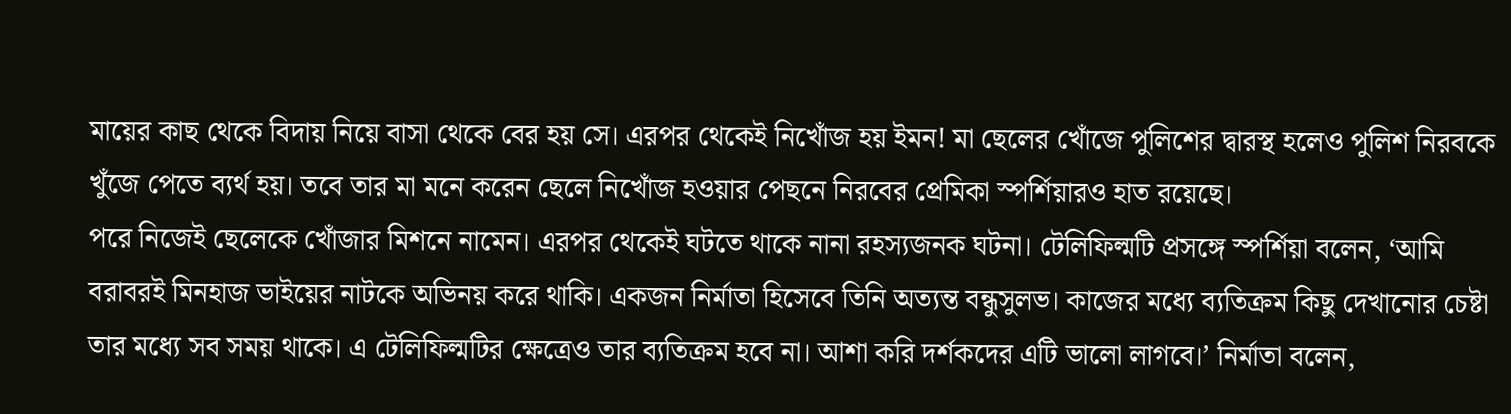মায়ের কাছ থেকে বিদায় নিয়ে বাসা থেকে বের হয় সে। এরপর থেকেই নিখোঁজ হয় ইমন! মা ছেলের খোঁজে পুলিশের দ্বারস্থ হলেও পুলিশ নিরবকে খুঁজে পেতে ব্যর্থ হয়। তবে তার মা মনে করেন ছেলে নিখোঁজ হওয়ার পেছনে নিরবের প্রেমিকা স্পর্শিয়ারও হাত রয়েছে।
পরে নিজেই ছেলেকে খোঁজার মিশনে নামেন। এরপর থেকেই ঘটতে থাকে নানা রহস্যজনক ঘটনা। টেলিফিল্মটি প্রসঙ্গে স্পর্শিয়া বলেন, ‘আমি বরাবরই মিনহাজ ভাইয়ের নাটকে অভিনয় করে থাকি। একজন নির্মাতা হিসেবে তিনি অত্যন্ত বন্ধুসুলভ। কাজের মধ্যে ব্যতিক্রম কিছু দেখানোর চেষ্টা তার মধ্যে সব সময় থাকে। এ টেলিফিল্মটির ক্ষেত্রেও তার ব্যতিক্রম হবে না। আশা করি দর্শকদের এটি ভালো লাগবে।’ নির্মাতা বলেন,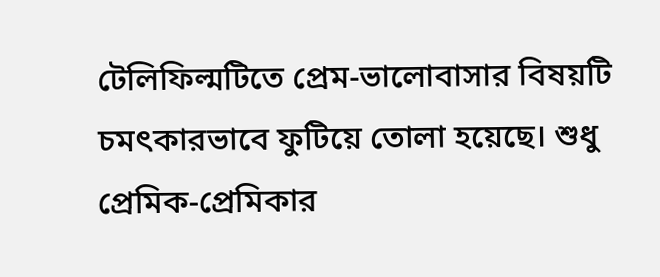টেলিফিল্মটিতে প্রেম-ভালোবাসার বিষয়টি চমৎকারভাবে ফুটিয়ে তোলা হয়েছে। শুধু প্রেমিক-প্রেমিকার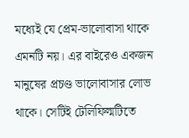মধ্যেই যে প্রেম-ভালোবাসা থাকে এমনটি নয়। এর বাইরেও একজন মানুষের প্রচণ্ড ভালোবাসার লোভ থাকে। সেটিই টেলিফিল্মটিতে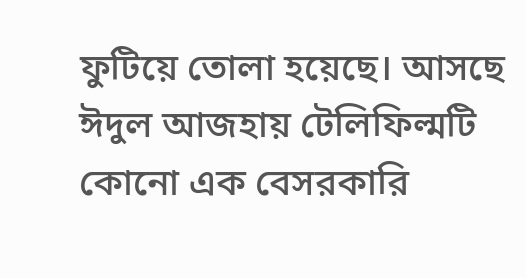ফুটিয়ে তোলা হয়েছে। আসছে ঈদুল আজহায় টেলিফিল্মটি কোনো এক বেসরকারি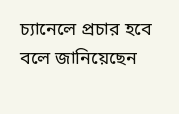চ্যানেলে প্রচার হবে বলে জানিয়েছেন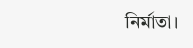নির্মাতা।